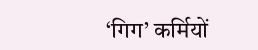‘गिग’ कर्मियों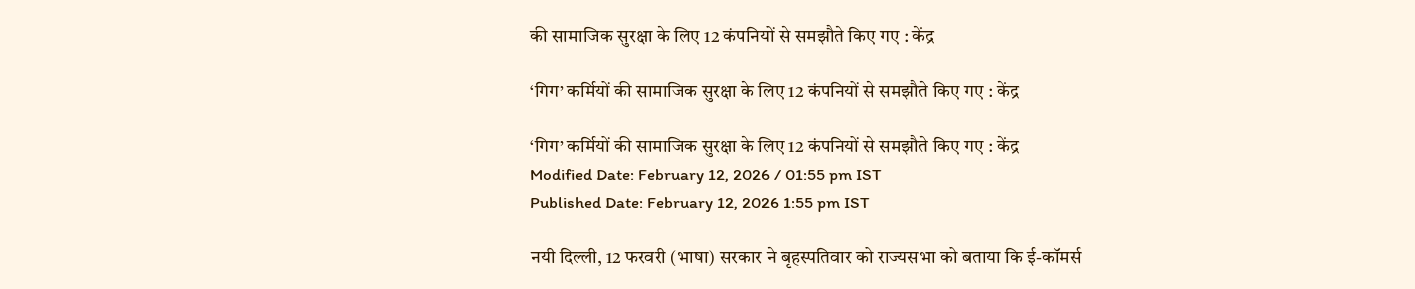की सामाजिक सुरक्षा के लिए 12 कंपनियों से समझौते किए गए : केंद्र

‘गिग’ कर्मियों की सामाजिक सुरक्षा के लिए 12 कंपनियों से समझौते किए गए : केंद्र

‘गिग’ कर्मियों की सामाजिक सुरक्षा के लिए 12 कंपनियों से समझौते किए गए : केंद्र
Modified Date: February 12, 2026 / 01:55 pm IST
Published Date: February 12, 2026 1:55 pm IST

नयी दिल्ली, 12 फरवरी (भाषा) सरकार ने बृहस्पतिवार को राज्यसभा को बताया कि ई-कॉमर्स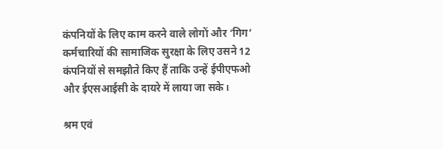कंपनियों के लिए काम करने वाले लोगों और ‘गिग’ कर्मचारियों की सामाजिक सुरक्षा के लिए उसने 12 कंपनियों से समझौते किए हैं ताकि उन्हें ईपीएफओ और ईएसआईसी के दायरे में लाया जा सके।

श्रम एवं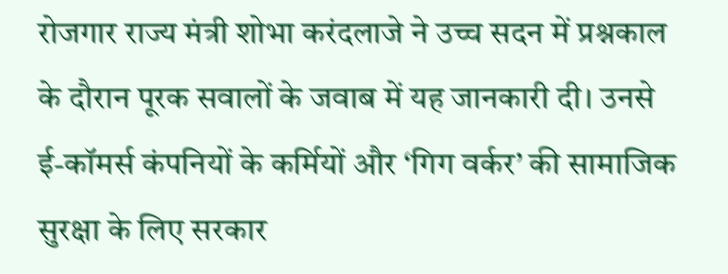रोजगार राज्य मंत्री शोभा करंदलाजे ने उच्च सदन में प्रश्नकाल के दौरान पूरक सवालों के जवाब में यह जानकारी दी। उनसे ई-कॉमर्स कंपनियों के कर्मियों और ‘गिग वर्कर’ की सामाजिक सुरक्षा के लिए सरकार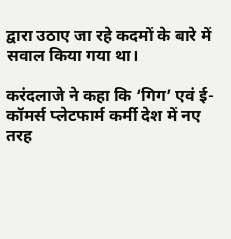द्वारा उठाए जा रहे कदमों के बारे में सवाल किया गया था।

करंदलाजे ने कहा कि ‘गिग’ एवं ई-कॉमर्स प्लेटफार्म कर्मी देश में नए तरह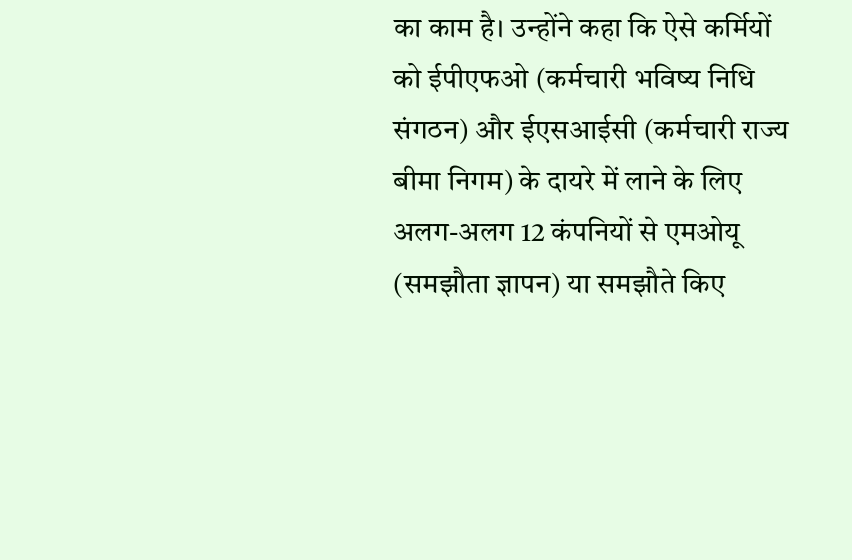का काम है। उन्होंने कहा कि ऐसे कर्मियों को ईपीएफओ (कर्मचारी भविष्य निधि संगठन) और ईएसआईसी (कर्मचारी राज्य बीमा निगम) के दायरे में लाने के लिए अलग-अलग 12 कंपनियों से एमओयू (समझौता ज्ञापन) या समझौते किए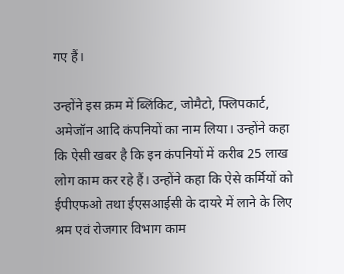गए हैं।

उन्होंने इस क्रम में ब्लिंकिट, जोमैटो, फ्लिपकार्ट, अमेजॉन आदि कंपनियों का नाम लिया। उन्होंने कहा कि ऐसी खबर है कि इन कंपनियों में करीब 25 लाख लोग काम कर रहे हैं। उन्होंने कहा कि ऐसे कर्मियों को ईपीएफओ तथा ईएसआईसी के दायरे में लाने के लिए श्रम एवं रोजगार विभाग काम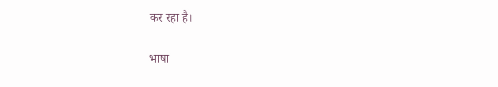कर रहा है।

भाषा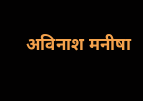अविनाश मनीषा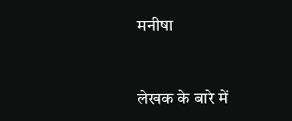मनीषा


लेखक के बारे में